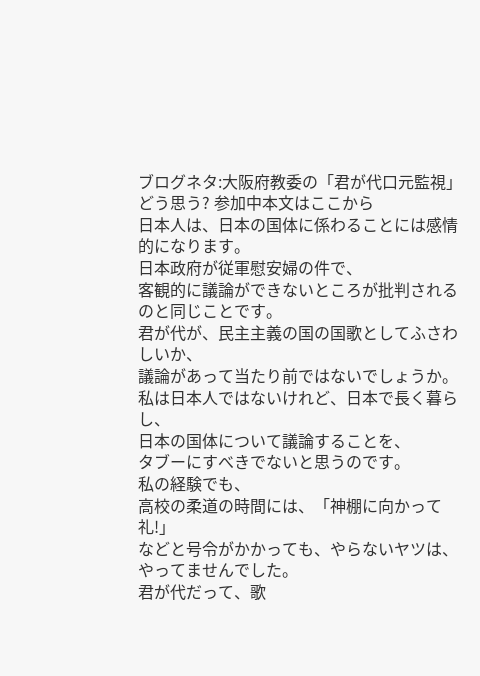ブログネタ:大阪府教委の「君が代口元監視」どう思う? 参加中本文はここから
日本人は、日本の国体に係わることには感情的になります。
日本政府が従軍慰安婦の件で、
客観的に議論ができないところが批判されるのと同じことです。
君が代が、民主主義の国の国歌としてふさわしいか、
議論があって当たり前ではないでしょうか。
私は日本人ではないけれど、日本で長く暮らし、
日本の国体について議論することを、
タブーにすべきでないと思うのです。
私の経験でも、
高校の柔道の時間には、「神棚に向かって礼!」
などと号令がかかっても、やらないヤツは、
やってませんでした。
君が代だって、歌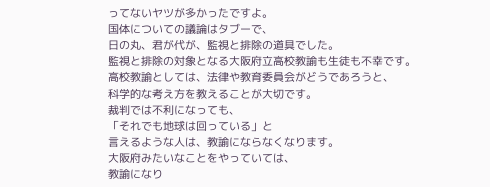ってないヤツが多かったですよ。
国体についての議論はタブーで、
日の丸、君が代が、監視と排除の道具でした。
監視と排除の対象となる大阪府立高校教諭も生徒も不幸です。
高校教諭としては、法律や教育委員会がどうであろうと、
科学的な考え方を教えることが大切です。
裁判では不利になっても、
「それでも地球は回っている」と
言えるような人は、教諭にならなくなります。
大阪府みたいなことをやっていては、
教諭になり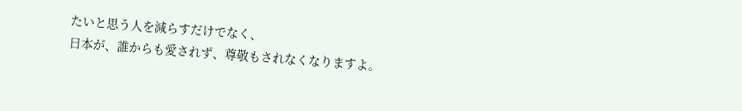たいと思う人を減らすだけでなく、
日本が、誰からも愛されず、尊敬もされなくなりますよ。